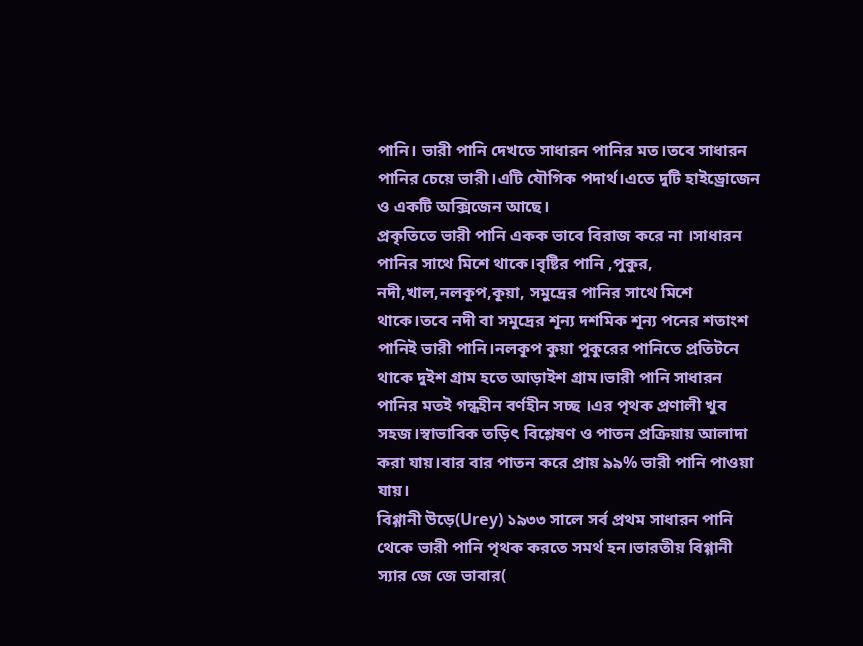পানি। ভারী পানি দেখতে সাধারন পানির মত।তবে সাধারন পানির চেয়ে ভারী।এটি যৌগিক পদার্থ।এতে দুটি হাইড্রোজেন ও একটি অক্সিজেন আছে।
প্রকৃতিতে ভারী পানি একক ভাবে বিরাজ করে না ।সাধারন পানির সাথে মিশে থাকে।বৃষ্টির পানি ,পুকুর, নদী,খাল,নলকূপ,কূয়া, সমুদ্রের পানির সাথে মিশে থাকে।তবে নদী বা সমুদ্রের শূন্য দশমিক শূন্য পনের শতাংশ পানিই ভারী পানি।নলকূপ কুয়া পুকুরের পানিতে প্রতিটনে থাকে দুইশ গ্রাম হতে আড়াইশ গ্রাম।ভারী পানি সাধারন পানির মতই গন্ধহীন বর্ণহীন সচ্ছ ।এর পৃথক প্রণালী খুব সহজ।স্বাভাবিক তড়িৎ বিশ্লেষণ ও পাতন প্রক্রিয়ায় আলাদা করা যায়।বার বার পাতন করে প্রায় ৯৯% ভারী পানি পাওয়া যায়।
বিগ্গানী উড়ে(Urey) ১৯৩৩ সালে সর্ব প্রথম সাধারন পানি থেকে ভারী পানি পৃথক করতে সমর্থ হন।ভারতীয় বিগ্গানী স্যার জে জে ভাবার(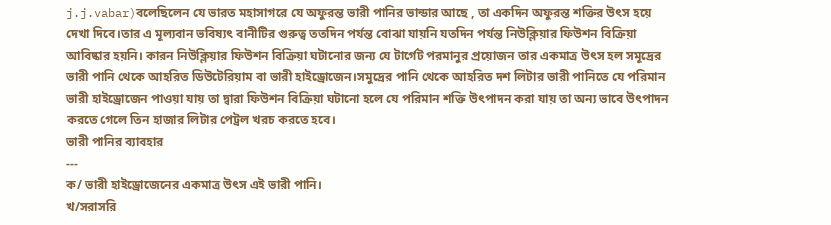j.j.vabar)বলেছিলেন যে ভারত মহাসাগরে যে অফুরন্ত ভারী পানির ভান্ডার আছে , তা একদিন অফুরন্ত শক্তির উৎস হয়ে দেখা দিবে।তার এ মূল্যবান ভবিষ্যৎ বানীটির গুরুত্ব ততদিন পর্যন্ত বোঝা যায়নি যতদিন পর্যন্ত নিউক্লিয়ার ফিউশন বিক্রিয়া আবিষ্কার হয়নি। কারন নিউক্লিয়ার ফিউশন বিক্রিয়া ঘটানোর জন্য যে টার্গেট পরমানুর প্রয়োজন তার একমাত্র উৎস হল সমূদ্রের ভারী পানি থেকে আহরিত ডিউটেরিয়াম বা ভারী হাইড্রোজেন।সমুদ্রের পানি থেকে আহরিত দশ লিটার ভারী পানিতে যে পরিমান ভারী হাইড্রোজেন পাওয়া যায় তা দ্বারা ফিউশন বিক্রিয়া ঘটানো হলে যে পরিমান শক্তি উৎপাদন করা যায় তা অন্য ভাবে উৎপাদন করতে গেলে তিন হাজার লিটার পেট্রল খরচ করতে হবে।
ভারী পানির ব্যাবহার
---
ক/ ভারী হাইড্রোজেনের একমাত্র উৎস এই ভারী পানি।
খ/সরাসরি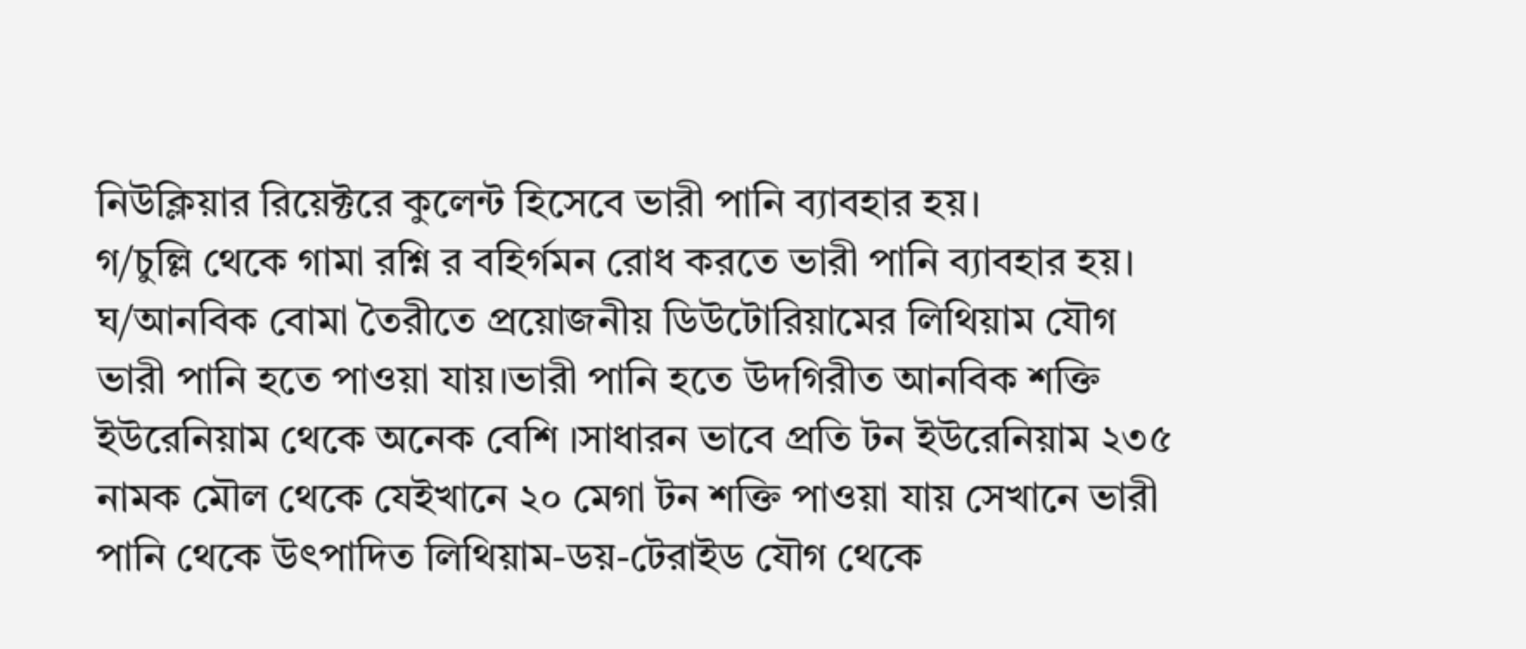নিউক্লিয়ার রিয়েক্টরে কুলেন্ট হিসেবে ভারী পানি ব্যাবহার হয়।
গ/চুল্লি থেকে গামা রশ্নি র বহির্গমন রোধ করতে ভারী পানি ব্যাবহার হয়।
ঘ/আনবিক বোমা তৈরীতে প্রয়োজনীয় ডিউটোরিয়ামের লিথিয়াম যৌগ ভারী পানি হতে পাওয়া যায়।ভারী পানি হতে উদগিরীত আনবিক শক্তি ইউরেনিয়াম থেকে অনেক বেশি ।সাধারন ভাবে প্রতি টন ইউরেনিয়াম ২৩৫ নামক মৌল থেকে যেইখানে ২০ মেগা টন শক্তি পাওয়া যায় সেখানে ভারী পানি থেকে উৎপাদিত লিথিয়াম-ডয়-টেরাইড যৌগ থেকে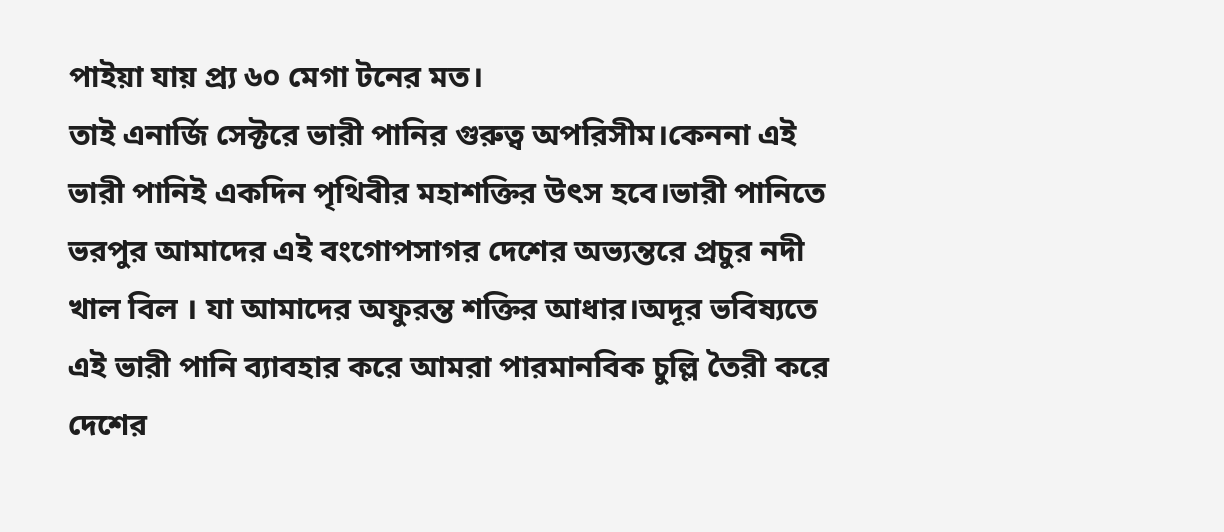পাইয়া যায় প্র্য ৬০ মেগা টনের মত।
তাই এনার্জি সেক্টরে ভারী পানির গুরুত্ব অপরিসীম।কেননা এই ভারী পানিই একদিন পৃথিবীর মহাশক্তির উৎস হবে।ভারী পানিতে ভরপুর আমাদের এই বংগোপসাগর দেশের অভ্যন্তরে প্রচুর নদী খাল বিল । যা আমাদের অফুরন্ত শক্তির আধার।অদূর ভবিষ্যতে এই ভারী পানি ব্যাবহার করে আমরা পারমানবিক চুল্লি তৈরী করে দেশের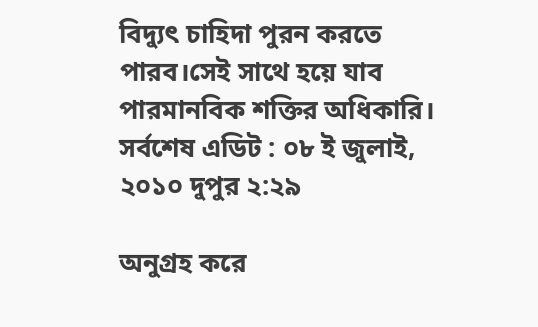বিদ্যুৎ চাহিদা পুরন করতে পারব।সেই সাথে হয়ে যাব পারমানবিক শক্তির অধিকারি।
সর্বশেষ এডিট : ০৮ ই জুলাই, ২০১০ দুপুর ২:২৯

অনুগ্রহ করে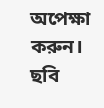অপেক্ষা করুন। ছবি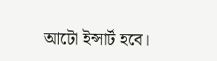আটো ইন্সার্ট হবে।